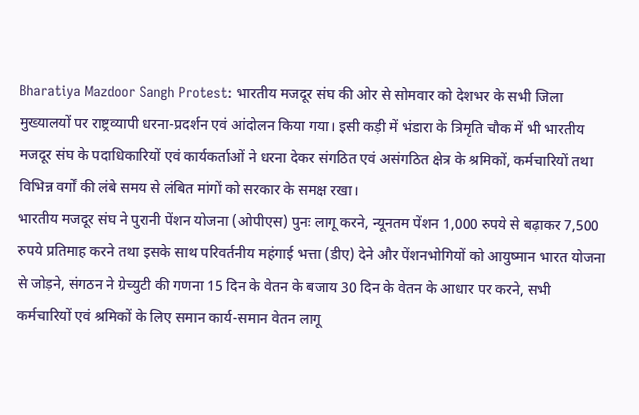Bharatiya Mazdoor Sangh Protest: भारतीय मजदूर संघ की ओर से सोमवार को देशभर के सभी जिला मुख्यालयों पर राष्ट्रव्यापी धरना-प्रदर्शन एवं आंदोलन किया गया। इसी कड़ी में भंडारा के त्रिमृति चौक में भी भारतीय मजदूर संघ के पदाधिकारियों एवं कार्यकर्ताओं ने धरना देकर संगठित एवं असंगठित क्षेत्र के श्रमिकों, कर्मचारियों तथा विभिन्न वर्गों की लंबे समय से लंबित मांगों को सरकार के समक्ष रखा।
भारतीय मजदूर संघ ने पुरानी पेंशन योजना (ओपीएस) पुनः लागू करने, न्यूनतम पेंशन 1,000 रुपये से बढ़ाकर 7,500 रुपये प्रतिमाह करने तथा इसके साथ परिवर्तनीय महंगाई भत्ता (डीए) देने और पेंशनभोगियों को आयुष्मान भारत योजना से जोड़ने, संगठन ने ग्रेच्युटी की गणना 15 दिन के वेतन के बजाय 30 दिन के वेतन के आधार पर करने, सभी कर्मचारियों एवं श्रमिकों के लिए समान कार्य-समान वेतन लागू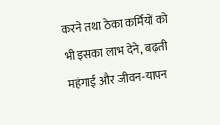करने तथा ठेका कर्मियों को भी इसका लाभ देने, बढ़ती महंगाई और जीवन-यापन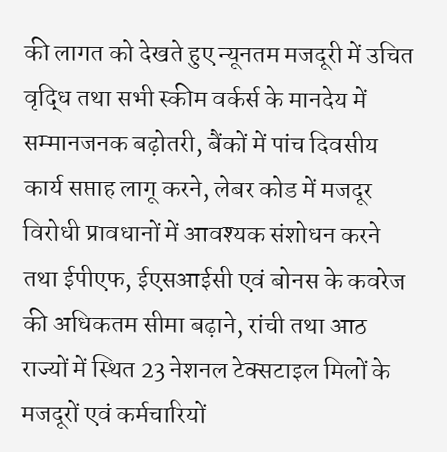की लागत को देखते हुए न्यूनतम मजदूरी में उचित वृद्धि तथा सभी स्कीम वर्कर्स के मानदेय में सम्मानजनक बढ़ोतरी, बैंकों में पांच दिवसीय कार्य सप्ताह लागू करने, लेबर कोड में मजदूर विरोधी प्रावधानों में आवश्यक संशोधन करने तथा ईपीएफ, ईएसआईसी एवं बोनस के कवरेज की अधिकतम सीमा बढ़ाने, रांची तथा आठ राज्यों में स्थित 23 नेशनल टेक्सटाइल मिलों के मजदूरों एवं कर्मचारियों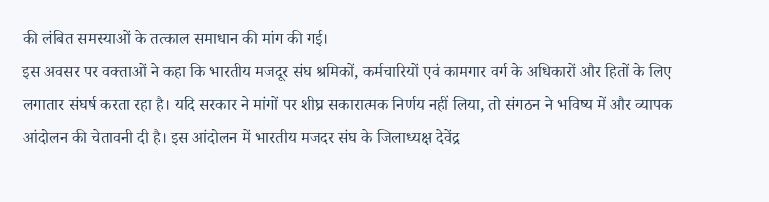की लंबित समस्याओं के तत्काल समाधान की मांग की गई।
इस अवसर पर वक्ताओं ने कहा कि भारतीय मजदूर संघ श्रमिकों, कर्मचारियों एवं कामगार वर्ग के अधिकारों और हितों के लिए लगातार संघर्ष करता रहा है। यदि सरकार ने मांगों पर शीघ्र सकारात्मक निर्णय नहीं लिया, तो संगठन ने भविष्य में और व्यापक आंदोलन की चेतावनी दी है। इस आंदोलन में भारतीय मजदर संघ के जिलाध्यक्ष देवेंद्र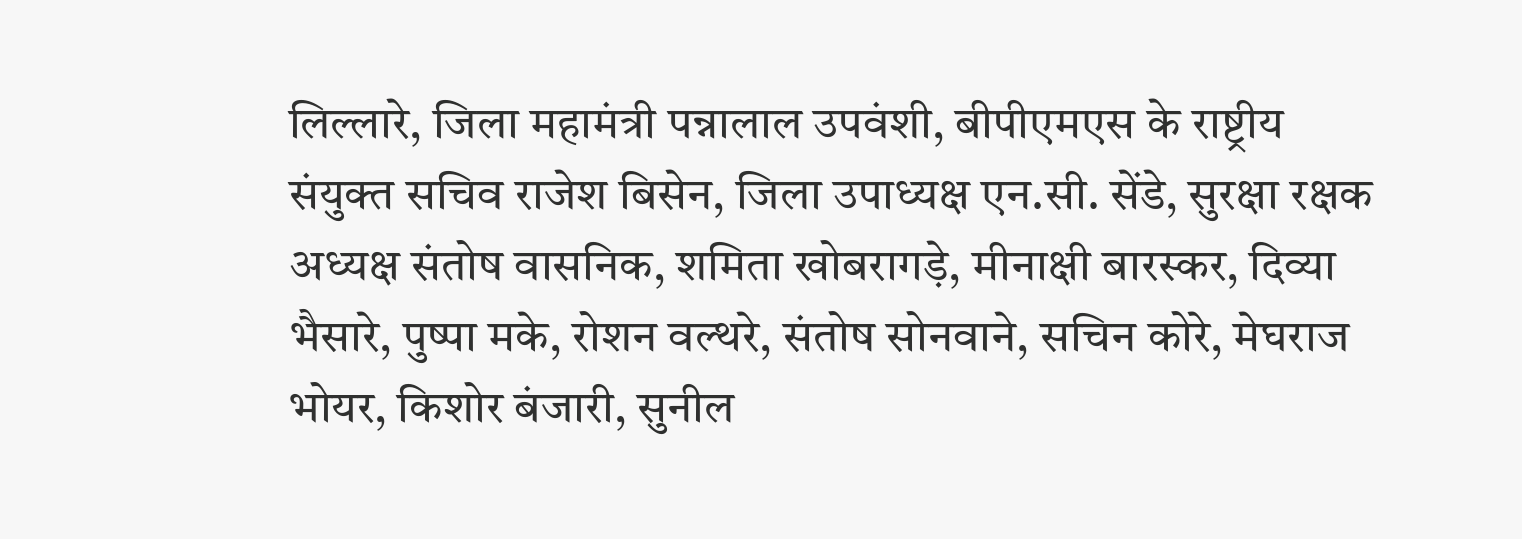लिल्लारे, जिला महामंत्री पन्नालाल उपवंशी, बीपीएमएस के राष्ट्रीय संयुक्त सचिव राजेश बिसेन, जिला उपाध्यक्ष एन.सी. सेंडे, सुरक्षा रक्षक अध्यक्ष संतोष वासनिक, शमिता खोबरागड़े, मीनाक्षी बारस्कर, दिव्या भैसारे, पुष्पा मके, रोशन वल्थरे, संतोष सोनवाने, सचिन कोरे, मेघराज भोयर, किशोर बंजारी, सुनील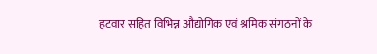हटवार सहित विभिन्न औद्योगिक एवं श्रमिक संगठनों के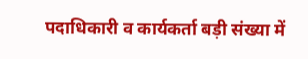पदाधिकारी व कार्यकर्ता बड़ी संख्या में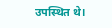उपस्थित थे।